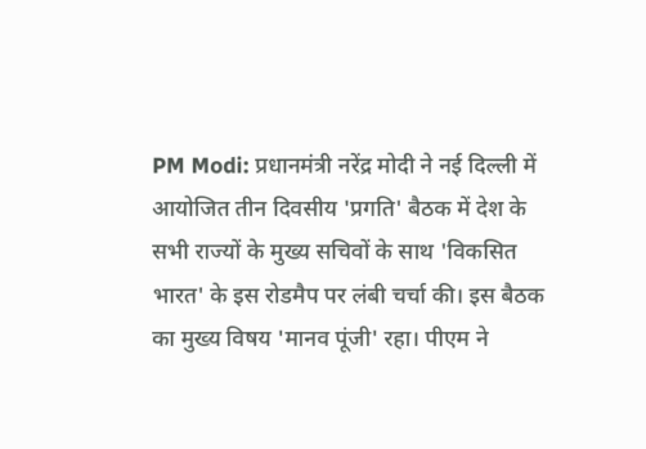PM Modi: प्रधानमंत्री नरेंद्र मोदी ने नई दिल्ली में आयोजित तीन दिवसीय 'प्रगति' बैठक में देश के सभी राज्यों के मुख्य सचिवों के साथ 'विकसित भारत' के इस रोडमैप पर लंबी चर्चा की। इस बैठक का मुख्य विषय 'मानव पूंजी' रहा। पीएम ने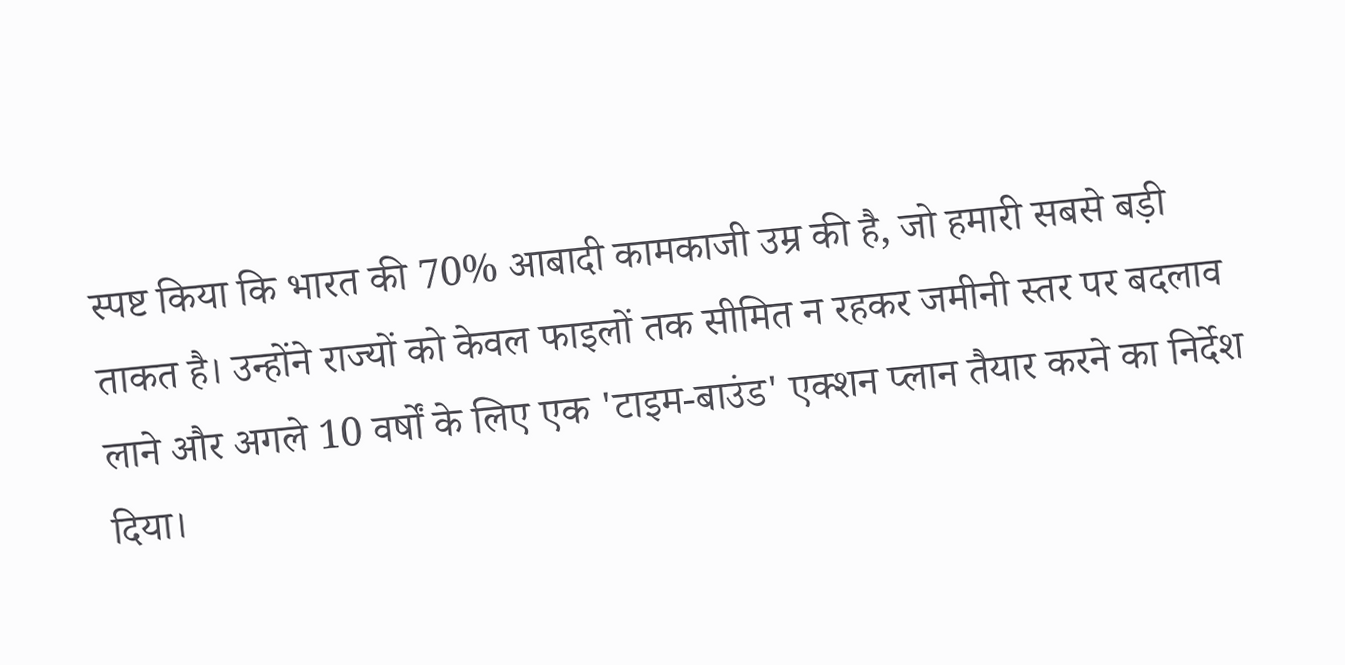स्पष्ट किया कि भारत की 70% आबादी कामकाजी उम्र की है, जो हमारी सबसे बड़ी ताकत है। उन्होंने राज्यों को केवल फाइलों तक सीमित न रहकर जमीनी स्तर पर बदलाव लाने और अगले 10 वर्षों के लिए एक 'टाइम-बाउंड' एक्शन प्लान तैयार करने का निर्देश दिया।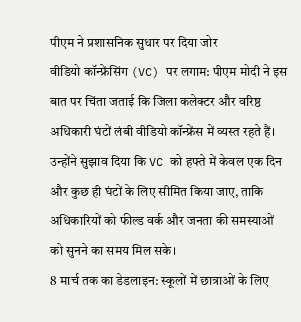पीएम ने प्रशासनिक सुधार पर दिया जोर
वीडियो कॉन्फ्रेंसिंग (VC) पर लगाम: पीएम मोदी ने इस बात पर चिंता जताई कि जिला कलेक्टर और वरिष्ठ अधिकारी घंटों लंबी वीडियो कॉन्फ्रेंस में व्यस्त रहते हैं। उन्होंने सुझाव दिया कि VC को हफ्ते में केवल एक दिन और कुछ ही घंटों के लिए सीमित किया जाए, ताकि अधिकारियों को फील्ड वर्क और जनता की समस्याओं को सुनने का समय मिल सके।
8 मार्च तक का डेडलाइन: स्कूलों में छात्राओं के लिए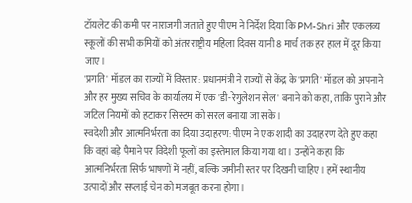टॉयलेट की कमी पर नाराजगी जताते हुए पीएम ने निर्देश दिया कि PM-Shri और एकलव्य स्कूलों की सभी कमियों को अंतरराष्ट्रीय महिला दिवस यानी 8 मार्च तक हर हाल में दूर किया जाए।
'प्रगति' मॉडल का राज्यों में विस्तार: प्रधानमंत्री ने राज्यों से केंद्र के 'प्रगति' मॉडल को अपनाने और हर मुख्य सचिव के कार्यालय में एक 'डी-रेगुलेशन सेल' बनाने को कहा, ताकि पुराने और जटिल नियमों को हटाकर सिस्टम को सरल बनाया जा सके।
स्वदेशी और आत्मनिर्भरता का दिया उदाहरण: पीएम ने एक शादी का उदाहरण देते हुए कहा कि वहां बड़े पैमाने पर विदेशी फूलों का इस्तेमाल किया गया था। उन्होंने कहा कि आत्मनिर्भरता सिर्फ भाषणों में नहीं, बल्कि जमीनी स्तर पर दिखनी चाहिए। हमें स्थानीय उत्पादों और सप्लाई चेन को मजबूत करना होगा।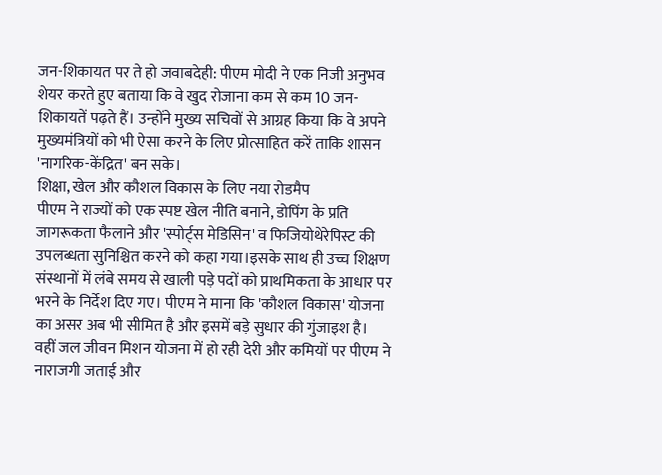जन-शिकायत पर ते हो जवाबदेही: पीएम मोदी ने एक निजी अनुभव शेयर करते हुए बताया कि वे खुद रोजाना कम से कम 10 जन-शिकायतें पढ़ते हैं। उन्होंने मुख्य सचिवों से आग्रह किया कि वे अपने मुख्यमंत्रियों को भी ऐसा करने के लिए प्रोत्साहित करें ताकि शासन 'नागरिक-केंद्रित' बन सके।
शिक्षा, खेल और कौशल विकास के लिए नया रोडमैप
पीएम ने राज्यों को एक स्पष्ट खेल नीति बनाने, डोपिंग के प्रति जागरूकता फैलाने और 'स्पोर्ट्स मेडिसिन' व फिजियोथेरेपिस्ट की उपलब्धता सुनिश्चित करने को कहा गया।इसके साथ ही उच्च शिक्षण संस्थानों में लंबे समय से खाली पड़े पदों को प्राथमिकता के आधार पर भरने के निर्देश दिए गए। पीएम ने माना कि 'कौशल विकास' योजना का असर अब भी सीमित है और इसमें बड़े सुधार की गुंजाइश है। वहीं जल जीवन मिशन योजना में हो रही देरी और कमियों पर पीएम ने नाराजगी जताई और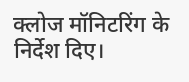क्लोज मॉनिटरिंग के निर्देश दिए।